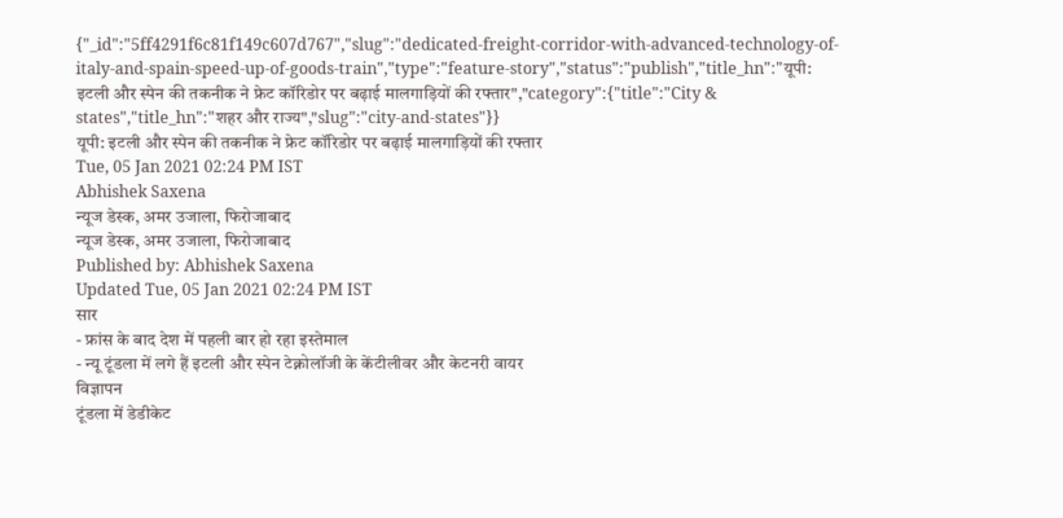{"_id":"5ff4291f6c81f149c607d767","slug":"dedicated-freight-corridor-with-advanced-technology-of-italy-and-spain-speed-up-of-goods-train","type":"feature-story","status":"publish","title_hn":"यूपी: इटली और स्पेन की तकनीक ने फ्रेट कॉरिडोर पर बढ़ाई मालगाड़ियों की रफ्तार","category":{"title":"City & states","title_hn":"शहर और राज्य","slug":"city-and-states"}}
यूपी: इटली और स्पेन की तकनीक ने फ्रेट कॉरिडोर पर बढ़ाई मालगाड़ियों की रफ्तार
Tue, 05 Jan 2021 02:24 PM IST
Abhishek Saxena
न्यूज डेस्क, अमर उजाला, फिरोजाबाद
न्यूज डेस्क, अमर उजाला, फिरोजाबाद
Published by: Abhishek Saxena
Updated Tue, 05 Jan 2021 02:24 PM IST
सार
- फ्रांस के बाद देश में पहली बार हो रहा इस्तेमाल
- न्यू टूंडला में लगे हैं इटली और स्पेन टेक्नोलॉजी के केंटीलीवर और केटनरी वायर
विज्ञापन
टूंडला में डेडीकेट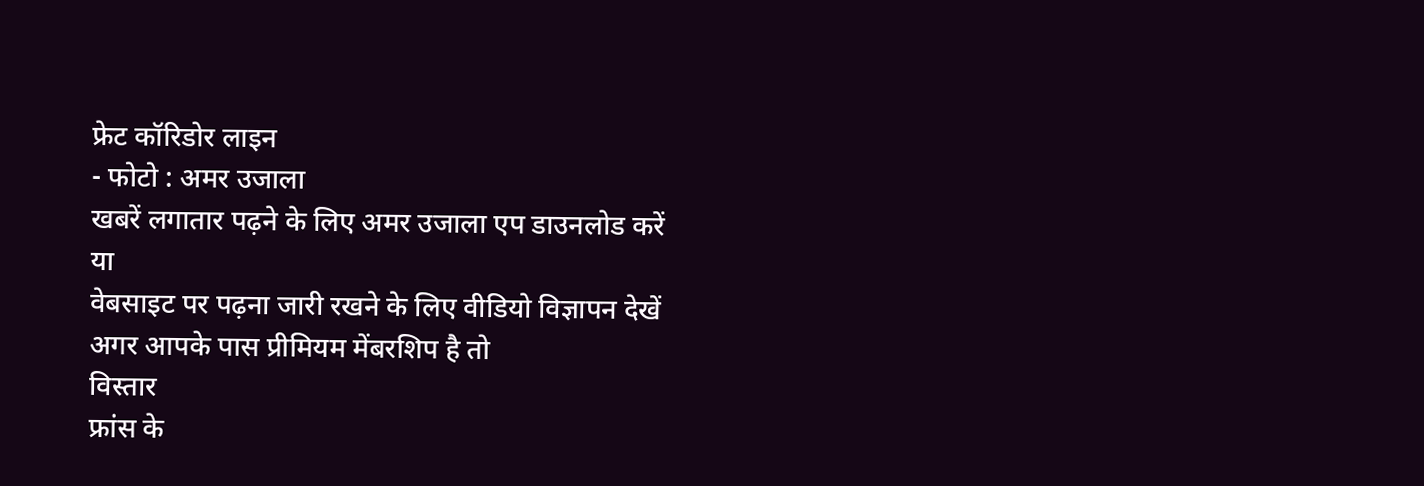फ्रेट कॉरिडोर लाइन
- फोटो : अमर उजाला
खबरें लगातार पढ़ने के लिए अमर उजाला एप डाउनलोड करें
या
वेबसाइट पर पढ़ना जारी रखने के लिए वीडियो विज्ञापन देखें
अगर आपके पास प्रीमियम मेंबरशिप है तो
विस्तार
फ्रांस के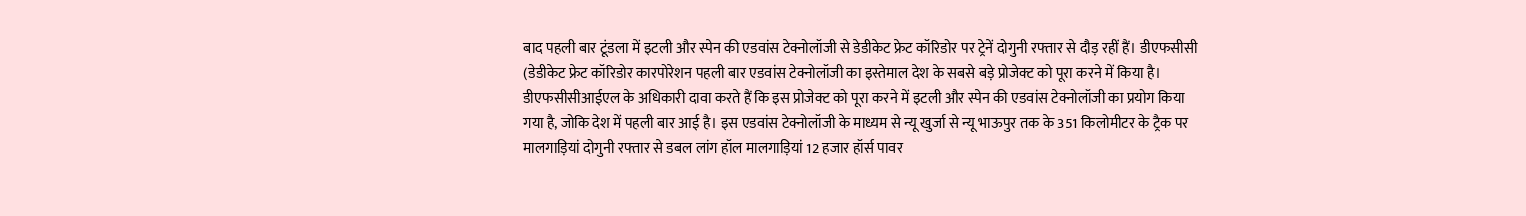बाद पहली बार टूंडला में इटली और स्पेन की एडवांस टेक्नोलॉजी से डेडीकेट फ्रेट कॉरिडोर पर ट्रेनें दोगुनी रफ्तार से दौड़ रहीं हैं। डीएफसीसी (डेडीकेट फ्रेट कॉरिडोर कारपोरेशन पहली बार एडवांस टेक्नोलॉजी का इस्तेमाल देश के सबसे बड़े प्रोजेक्ट को पूरा करने में किया है।
डीएफसीसीआईएल के अधिकारी दावा करते हैं कि इस प्रोजेक्ट को पूरा करने में इटली और स्पेन की एडवांस टेक्नोलॉजी का प्रयोग किया गया है, जोकि देश में पहली बार आई है। इस एडवांस टेक्नोलॉजी के माध्यम से न्यू खुर्जा से न्यू भाऊपुर तक के 351 किलोमीटर के ट्रैक पर मालगाड़ियां दोगुनी रफ्तार से डबल लांग हॉल मालगाड़ियां 12 हजार हॉर्स पावर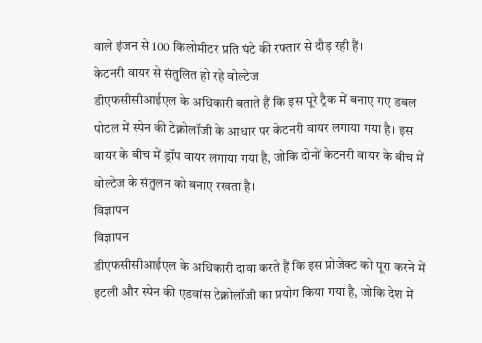वाले इंजन से 100 किलोमीटर प्रति घंटे की रफ्तार से दौड़ रही हैं।
केटनरी वायर से संतुलित हो रहे वोल्टेज
डीएफसीसीआईएल के अधिकारी बताते हैं कि इस पूरे ट्रैक में बनाए गए डबल पोटल में स्पेन की टेक्नोलॉजी के आधार पर केटनरी वायर लगाया गया है। इस वायर के बीच में ड्रॉप वायर लगाया गया है, जोकि दोनों केटनरी वायर के बीच में वोल्टेज के संतुलन को बनाए रखता है।
विज्ञापन
विज्ञापन
डीएफसीसीआईएल के अधिकारी दावा करते हैं कि इस प्रोजेक्ट को पूरा करने में इटली और स्पेन की एडवांस टेक्नोलॉजी का प्रयोग किया गया है, जोकि देश में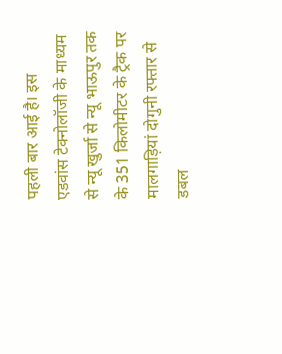पहली बार आई है। इस एडवांस टेक्नोलॉजी के माध्यम से न्यू खुर्जा से न्यू भाऊपुर तक के 351 किलोमीटर के ट्रैक पर मालगाड़ियां दोगुनी रफ्तार से डबल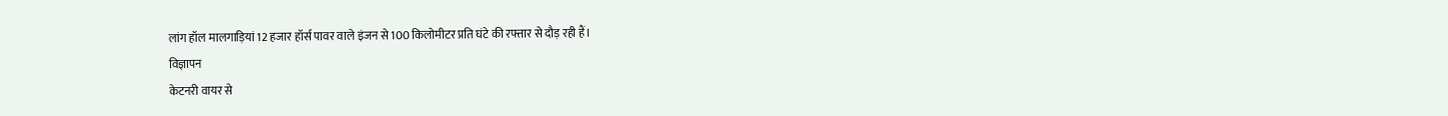लांग हॉल मालगाड़ियां 12 हजार हॉर्स पावर वाले इंजन से 100 किलोमीटर प्रति घंटे की रफ्तार से दौड़ रही हैं।
विज्ञापन
केटनरी वायर से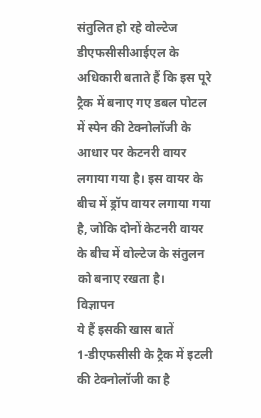संतुलित हो रहे वोल्टेज
डीएफसीसीआईएल के अधिकारी बताते हैं कि इस पूरे ट्रैक में बनाए गए डबल पोटल में स्पेन की टेक्नोलॉजी के आधार पर केटनरी वायर लगाया गया है। इस वायर के बीच में ड्रॉप वायर लगाया गया है, जोकि दोनों केटनरी वायर के बीच में वोल्टेज के संतुलन को बनाए रखता है।
विज्ञापन
ये हैं इसकी खास बातें
1-डीएफसीसी के ट्रैक में इटली की टेक्नोलॉजी का है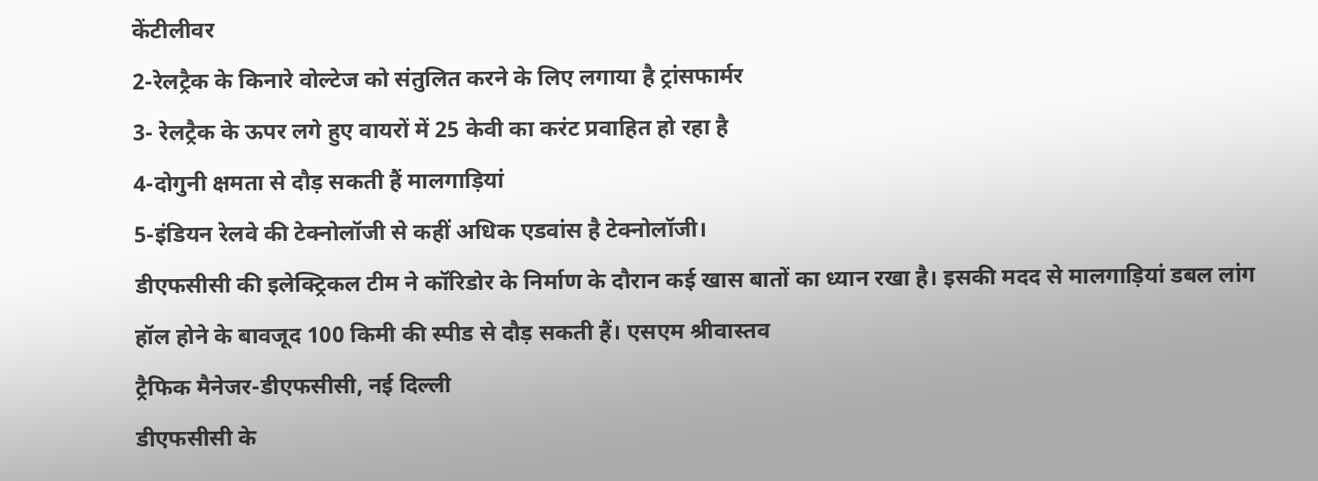केंटीलीवर
2-रेलट्रैक के किनारे वोल्टेज को संतुलित करने के लिए लगाया है ट्रांसफार्मर
3- रेलट्रैक के ऊपर लगे हुए वायरों में 25 केवी का करंट प्रवाहित हो रहा है
4-दोगुनी क्षमता से दौड़ सकती हैं मालगाड़ियां
5-इंडियन रेलवे की टेक्नोलॉजी से कहीं अधिक एडवांस है टेक्नोलॉजी।
डीएफसीसी की इलेक्ट्रिकल टीम ने कॉरिडोर के निर्माण के दौरान कई खास बातों का ध्यान रखा है। इसकी मदद से मालगाड़ियां डबल लांग हॉल होने के बावजूद 100 किमी की स्पीड से दौड़ सकती हैं। एसएम श्रीवास्तव
ट्रैफिक मैनेजर-डीएफसीसी, नई दिल्ली
डीएफसीसी के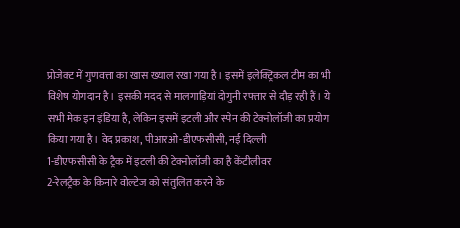प्रोजेक्ट में गुणवत्ता का खास ख्याल रखा गया है। इसमें इलेक्ट्रिकल टीम का भी विशेष योगदान है। इसकी मदद से मालगाड़ियां दोगुनी रफ्तार से दौड़ रही हैं। ये सभी मेक इन इंडिया है, लेकिन इसमें इटली और स्पेन की टेक्नोलॉजी का प्रयोग किया गया है। वेद प्रकाश, पीआरओ-डीएफसीसी, नई दिल्ली
1-डीएफसीसी के ट्रैक में इटली की टेक्नोलॉजी का है केंटीलीवर
2-रेलट्रैक के किनारे वोल्टेज को संतुलित करने के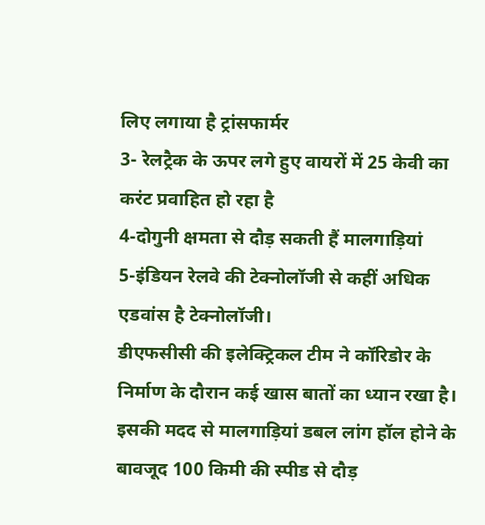लिए लगाया है ट्रांसफार्मर
3- रेलट्रैक के ऊपर लगे हुए वायरों में 25 केवी का करंट प्रवाहित हो रहा है
4-दोगुनी क्षमता से दौड़ सकती हैं मालगाड़ियां
5-इंडियन रेलवे की टेक्नोलॉजी से कहीं अधिक एडवांस है टेक्नोलॉजी।
डीएफसीसी की इलेक्ट्रिकल टीम ने कॉरिडोर के निर्माण के दौरान कई खास बातों का ध्यान रखा है। इसकी मदद से मालगाड़ियां डबल लांग हॉल होने के बावजूद 100 किमी की स्पीड से दौड़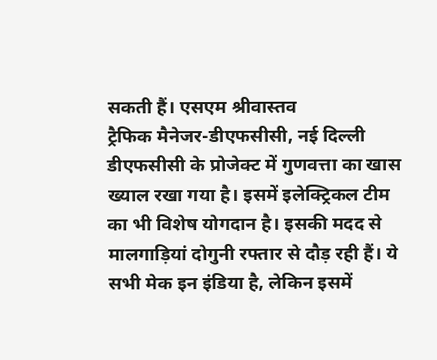सकती हैं। एसएम श्रीवास्तव
ट्रैफिक मैनेजर-डीएफसीसी, नई दिल्ली
डीएफसीसी के प्रोजेक्ट में गुणवत्ता का खास ख्याल रखा गया है। इसमें इलेक्ट्रिकल टीम का भी विशेष योगदान है। इसकी मदद से मालगाड़ियां दोगुनी रफ्तार से दौड़ रही हैं। ये सभी मेक इन इंडिया है, लेकिन इसमें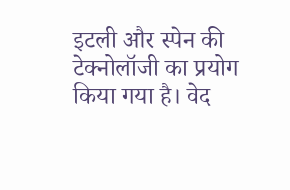इटली और स्पेन की टेक्नोलॉजी का प्रयोग किया गया है। वेद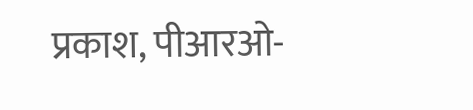प्रकाश, पीआरओ-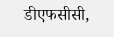डीएफसीसी,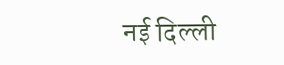नई दिल्ली